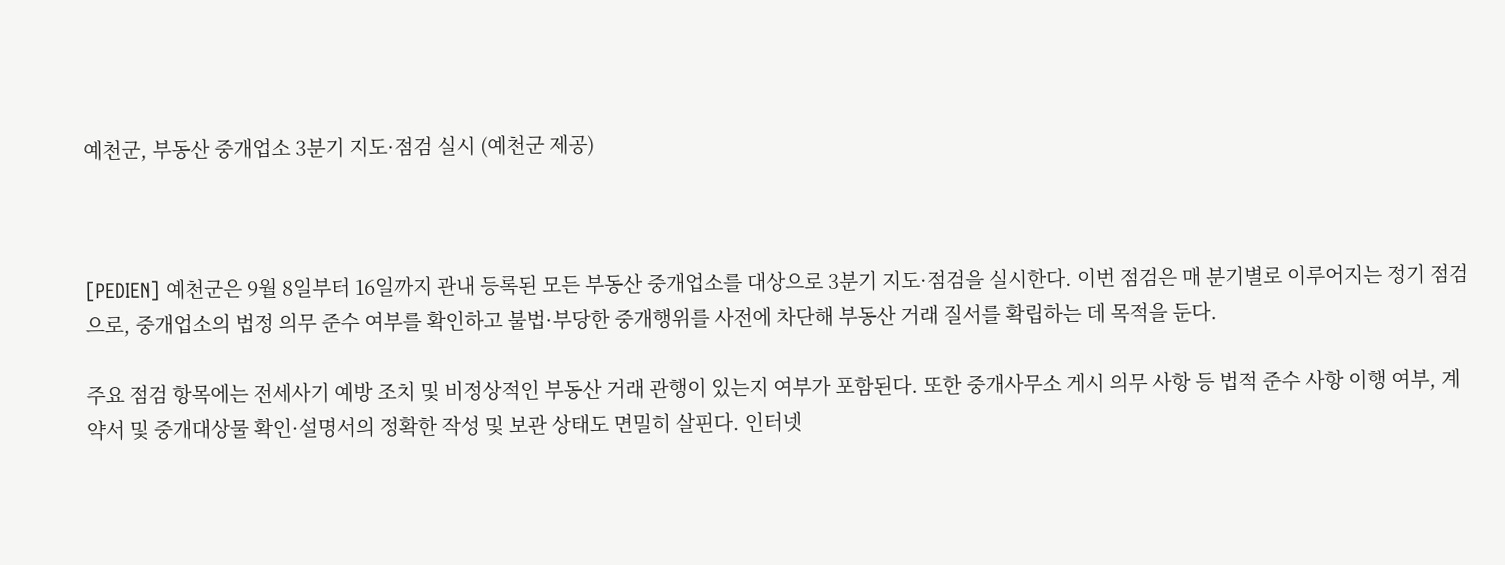예천군, 부동산 중개업소 3분기 지도·점검 실시 (예천군 제공)



[PEDIEN] 예천군은 9월 8일부터 16일까지 관내 등록된 모든 부동산 중개업소를 대상으로 3분기 지도·점검을 실시한다. 이번 점검은 매 분기별로 이루어지는 정기 점검으로, 중개업소의 법정 의무 준수 여부를 확인하고 불법·부당한 중개행위를 사전에 차단해 부동산 거래 질서를 확립하는 데 목적을 둔다.

주요 점검 항목에는 전세사기 예방 조치 및 비정상적인 부동산 거래 관행이 있는지 여부가 포함된다. 또한 중개사무소 게시 의무 사항 등 법적 준수 사항 이행 여부, 계약서 및 중개대상물 확인·설명서의 정확한 작성 및 보관 상태도 면밀히 살핀다. 인터넷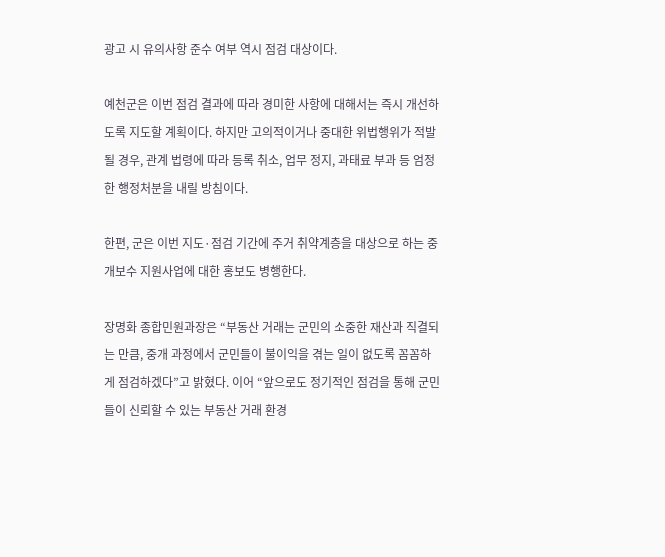광고 시 유의사항 준수 여부 역시 점검 대상이다.

예천군은 이번 점검 결과에 따라 경미한 사항에 대해서는 즉시 개선하도록 지도할 계획이다. 하지만 고의적이거나 중대한 위법행위가 적발될 경우, 관계 법령에 따라 등록 취소, 업무 정지, 과태료 부과 등 엄정한 행정처분을 내릴 방침이다.

한편, 군은 이번 지도·점검 기간에 주거 취약계층을 대상으로 하는 중개보수 지원사업에 대한 홍보도 병행한다.

장명화 종합민원과장은 “부동산 거래는 군민의 소중한 재산과 직결되는 만큼, 중개 과정에서 군민들이 불이익을 겪는 일이 없도록 꼼꼼하게 점검하겠다”고 밝혔다. 이어 “앞으로도 정기적인 점검을 통해 군민들이 신뢰할 수 있는 부동산 거래 환경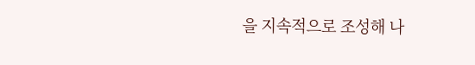을 지속적으로 조성해 나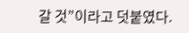갈 것”이라고 덧붙였다.